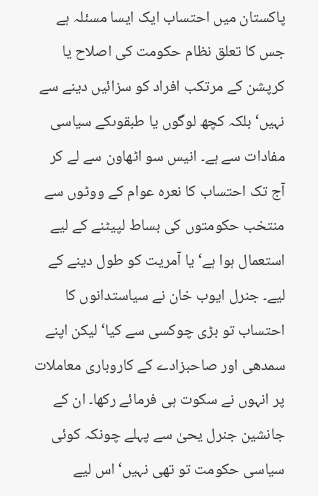پاکستان میں احتساب ایک ایسا مسئلہ ہے جس کا تعلق نظام حکومت کی اصلاح یا کرپشن کے مرتکب افراد کو سزائیں دینے سے نہیں‘ بلکہ کچھ لوگوں یا طبقوںکے سیاسی مفادات سے ہے۔ انیس سو اٹھاون سے لے کر آج تک احتساب کا نعرہ عوام کے ووٹوں سے منتخب حکومتوں کی بساط لپیٹنے کے لیے استعمال ہوا ہے‘ یا آمریت کو طول دینے کے لیے۔ جنرل ایوب خان نے سیاستدانوں کا احتساب تو بڑی چوکسی سے کیا‘ لیکن اپنے سمدھی اور صاحبزادے کے کاروباری معاملات پر انہوں نے سکوت ہی فرمائے رکھا۔ ان کے جانشین جنرل یحیٰ سے پہلے چونکہ کوئی سیاسی حکومت تو تھی نہیں‘ اس لیے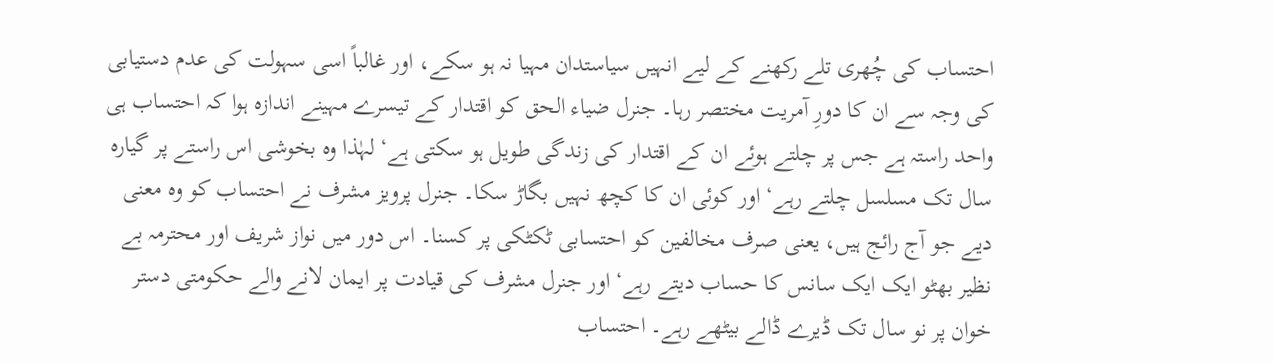احتساب کی چُھری تلے رکھنے کے لیے انہیں سیاستدان مہیا نہ ہو سکے، اور غالباً اسی سہولت کی عدم دستیابی کی وجہ سے ان کا دورِ آمریت مختصر رہا۔ جنرل ضیاء الحق کو اقتدار کے تیسرے مہینے اندازہ ہوا کہ احتساب ہی واحد راستہ ہے جس پر چلتے ہوئے ان کے اقتدار کی زندگی طویل ہو سکتی ہے‘ لہٰذا وہ بخوشی اس راستے پر گیارہ سال تک مسلسل چلتے رہے‘ اور کوئی ان کا کچھ نہیں بگاڑ سکا۔ جنرل پرویز مشرف نے احتساب کو وہ معنی دیے جو آج رائج ہیں، یعنی صرف مخالفین کو احتسابی ٹکٹکی پر کسنا۔ اس دور میں نواز شریف اور محترمہ بے نظیر بھٹو ایک ایک سانس کا حساب دیتے رہے‘ اور جنرل مشرف کی قیادت پر ایمان لانے والے حکومتی دستر خوان پر نو سال تک ڈیرے ڈالے بیٹھے رہے۔ احتساب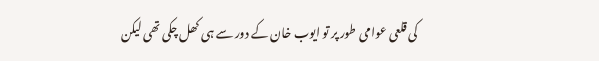کی قلعی عوامی طور پر تو ایوب خان کے دور سے ہی کھل چکی تھی لیکن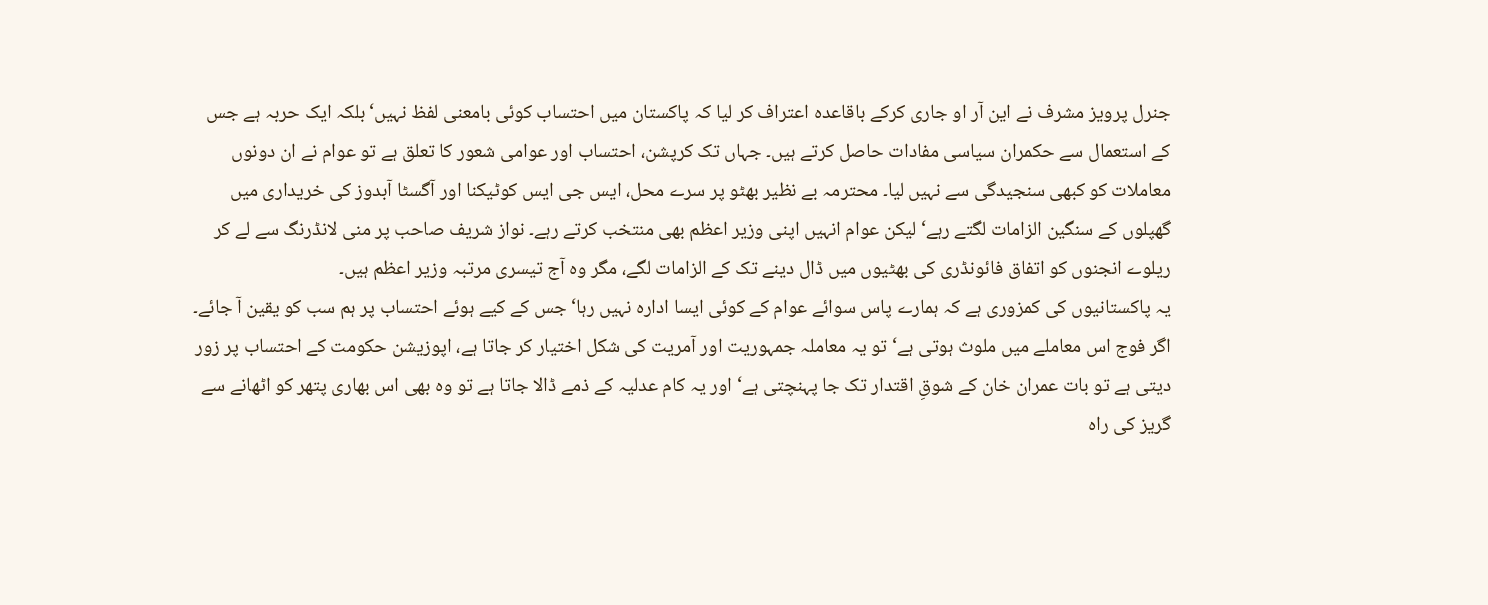جنرل پرویز مشرف نے این آر او جاری کرکے باقاعدہ اعتراف کر لیا کہ پاکستان میں احتساب کوئی بامعنی لفظ نہیں‘ بلکہ ایک حربہ ہے جس کے استعمال سے حکمران سیاسی مفادات حاصل کرتے ہیں۔ جہاں تک کرپشن، احتساب اور عوامی شعور کا تعلق ہے تو عوام نے ان دونوں معاملات کو کبھی سنجیدگی سے نہیں لیا۔ محترمہ بے نظیر بھٹو پر سرے محل، ایس جی ایس کوٹیکنا اور آگسٹا آبدوز کی خریداری میں گھپلوں کے سنگین الزامات لگتے رہے‘ لیکن عوام انہیں اپنی وزیر اعظم بھی منتخب کرتے رہے۔ نواز شریف صاحب پر منی لانڈرنگ سے لے کر ریلوے انجنوں کو اتفاق فائونڈری کی بھٹیوں میں ڈال دینے تک کے الزامات لگے، مگر وہ آج تیسری مرتبہ وزیر اعظم ہیں۔
یہ پاکستانیوں کی کمزوری ہے کہ ہمارے پاس سوائے عوام کے کوئی ایسا ادارہ نہیں رہا‘ جس کے کیے ہوئے احتساب پر ہم سب کو یقین آ جائے۔ اگر فوج اس معاملے میں ملوث ہوتی ہے‘ تو یہ معاملہ جمہوریت اور آمریت کی شکل اختیار کر جاتا ہے، اپوزیشن حکومت کے احتساب پر زور دیتی ہے تو بات عمران خان کے شوقِ اقتدار تک جا پہنچتی ہے‘ اور یہ کام عدلیہ کے ذمے ڈالا جاتا ہے تو وہ بھی اس بھاری پتھر کو اٹھانے سے گریز کی راہ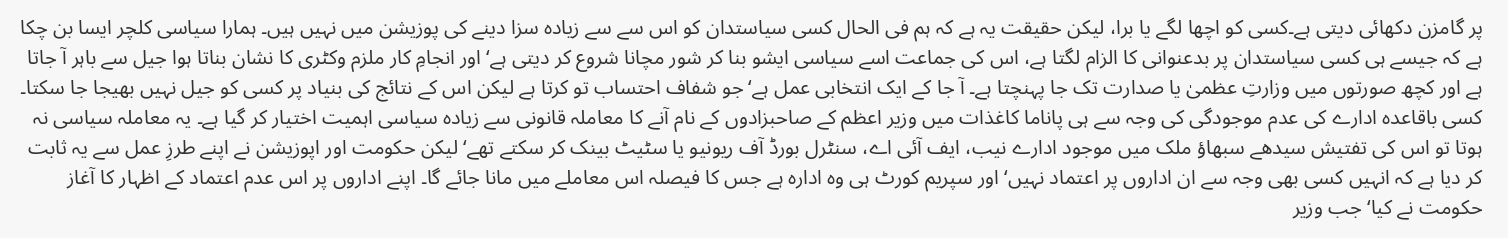پر گامزن دکھائی دیتی ہے۔کسی کو اچھا لگے یا برا، لیکن حقیقت یہ ہے کہ ہم فی الحال کسی سیاستدان کو اس سے سے زیادہ سزا دینے کی پوزیشن میں نہیں ہیں۔ ہمارا سیاسی کلچر ایسا بن چکا ہے کہ جیسے ہی کسی سیاستدان پر بدعنوانی کا الزام لگتا ہے، اس کی جماعت اسے سیاسی ایشو بنا کر شور مچانا شروع کر دیتی ہے‘ اور انجامِ کار ملزم وکٹری کا نشان بناتا ہوا جیل سے باہر آ جاتا ہے اور کچھ صورتوں میں وزارتِ عظمیٰ یا صدارت تک جا پہنچتا ہے۔ آ جا کے ایک انتخابی عمل ہے‘ جو شفاف احتساب تو کرتا ہے لیکن اس کے نتائج کی بنیاد پر کسی کو جیل نہیں بھیجا جا سکتا۔
کسی باقاعدہ ادارے کی عدم موجودگی کی وجہ سے ہی پاناما کاغذات میں وزیر اعظم کے صاحبزادوں کے نام آنے کا معاملہ قانونی سے زیادہ سیاسی اہمیت اختیار کر گیا ہے۔ یہ معاملہ سیاسی نہ ہوتا تو اس کی تفتیش سیدھے سبھاؤ ملک میں موجود ادارے نیب، ایف آئی اے، سنٹرل بورڈ آف ریونیو یا سٹیٹ بینک کر سکتے تھے‘ لیکن حکومت اور اپوزیشن نے اپنے طرزِ عمل سے یہ ثابت کر دیا ہے کہ انہیں کسی بھی وجہ سے ان اداروں پر اعتماد نہیں‘ اور سپریم کورٹ ہی وہ ادارہ ہے جس کا فیصلہ اس معاملے میں مانا جائے گا۔ اپنے اداروں پر اس عدم اعتماد کے اظہار کا آغاز حکومت نے کیا‘ جب وزیر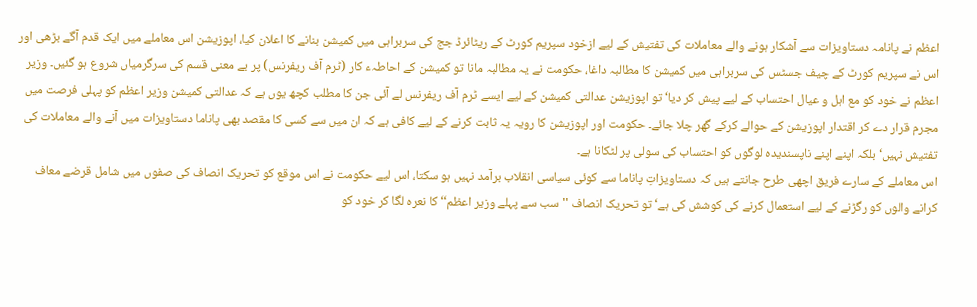اعظم نے پانامہ دستاویزات سے آشکار ہونے والے معاملات کی تفتیش کے لیے ازخود سپریم کورٹ کے ریٹائرڈ جج کی سربراہی میں کمیشن بنانے کا اعلان کیا، اپوزیشن اس معاملے میں ایک قدم آگے بڑھی اور اس نے سپریم کورٹ کے چیف جسٹس کی سربراہی میں کمیشن کا مطالبہ داغا، حکومت نے یہ مطالبہ مانا تو کمیشن کے احاطہء کار (ٹرم آف ریفرنس) پر بے معنی قسم کی سرگرمیاں شروع ہو گئیں۔ وزیر اعظم نے خود کو مع اہل و عیال احتساب کے لیے پیش کر دیا‘ تو اپوزیشن عدالتی کمیشن کے لیے ایسے ٹرم آف ریفرنس لے آئی جن کا مطلب کچھ یوں ہے کہ عدالتی کمیشن وزیر اعظم کو پہلی فرصت میں مجرم قرار دے کر اقتدار اپوزیشن کے حوالے کرکے گھر چلا جائے۔ حکومت اور اپوزیشن کا رویہ یہ ثابت کرنے کے لیے کافی ہے کہ ان میں سے کسی کا مقصد بھی پاناما دستاویزات میں آنے والے معاملات کی تفتیش نہیں‘ بلکہ اپنے اپنے ناپسندیدہ لوگوں کو احتساب کی سولی پر لٹکانا ہے۔
اس معاملے کے سارے فریق اچھی طرح جانتے ہیں کہ دستاویزاتِ پاناما سے کوئی سیاسی انقلاب برآمد نہیں ہو سکتا، اس لیے حکومت نے اس موقع کو تحریک انصاف کی صفوں میں شامل قرضے معاف کرانے والوں کو رگڑنے کے لیے استعمال کرنے کی کوشش کی ہے‘ تو تحریک انصاف ''سب سے پہلے وزیر اعظم‘‘ کا نعرہ لگا کر خود کو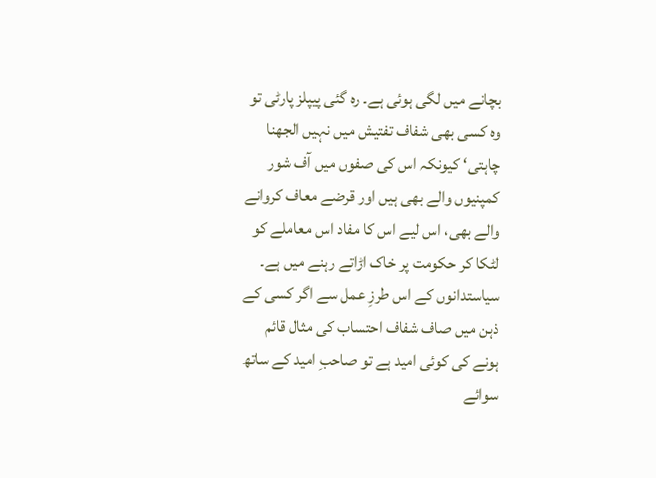بچانے میں لگی ہوئی ہے۔ رہ گئی پیپلز پارٹی تو وہ کسی بھی شفاف تفتیش میں نہیں الجھنا چاہتی‘ کیونکہ اس کی صفوں میں آف شور کمپنیوں والے بھی ہیں اور قرضے معاف کروانے والے بھی، اس لیے اس کا مفاد اس معاملے کو لٹکا کر حکومت پر خاک اڑاتے رہنے میں ہے۔ سیاستدانوں کے اس طرزِ عمل سے اگر کسی کے ذہن میں صاف شفاف احتساب کی مثال قائم ہونے کی کوئی امید ہے تو صاحبِ امید کے ساتھ سوائے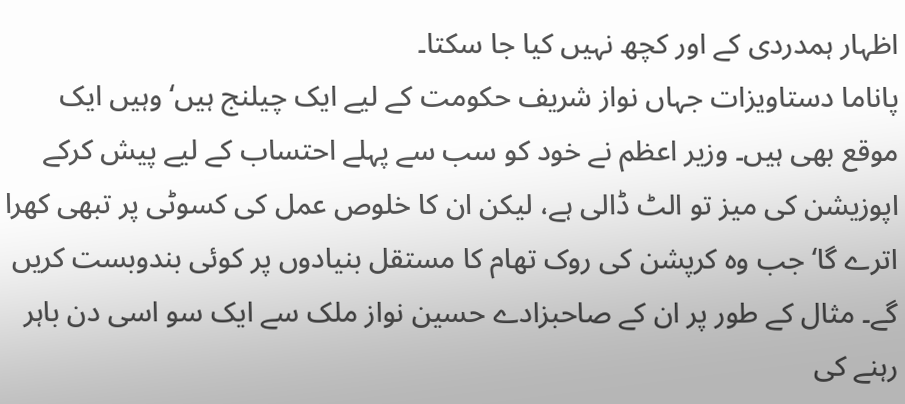اظہار ہمدردی کے اور کچھ نہیں کیا جا سکتا۔
پاناما دستاویزات جہاں نواز شریف حکومت کے لیے ایک چیلنج ہیں‘ وہیں ایک موقع بھی ہیں۔ وزیر اعظم نے خود کو سب سے پہلے احتساب کے لیے پیش کرکے اپوزیشن کی میز تو الٹ ڈالی ہے، لیکن ان کا خلوص عمل کی کسوٹی پر تبھی کھرا اترے گا‘ جب وہ کرپشن کی روک تھام کا مستقل بنیادوں پر کوئی بندوبست کریں گے۔ مثال کے طور پر ان کے صاحبزادے حسین نواز ملک سے ایک سو اسی دن باہر رہنے کی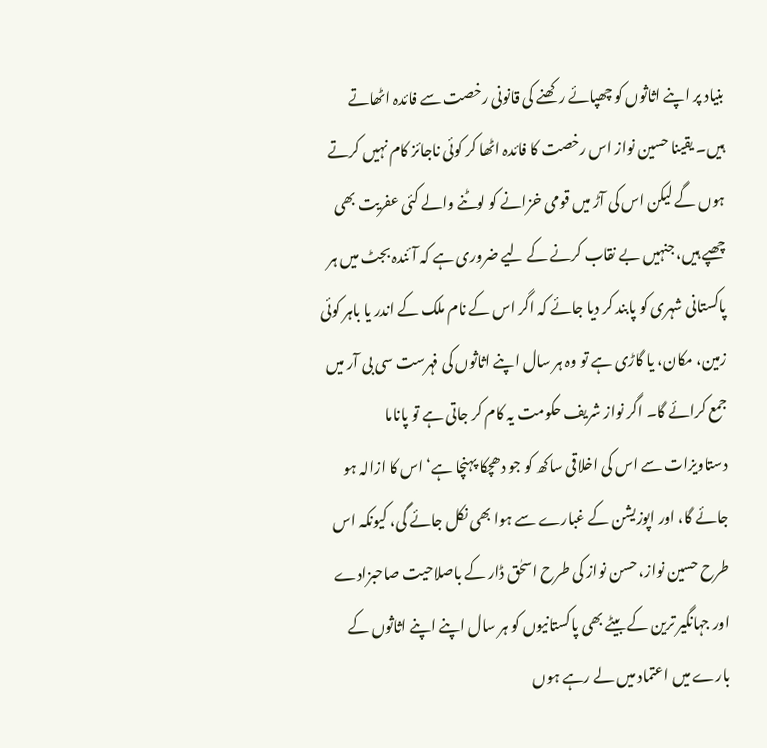بنیاد پر اپنے اثاثوں کو چھپائے رکھنے کی قانونی رخصت سے فائدہ اٹھاتے ہیں۔ یقینا حسین نواز اس رخصت کا فائدہ اٹھا کر کوئی ناجائز کام نہیں کرتے ہوں گے لیکن اس کی آڑ میں قومی خزانے کو لوٹنے والے کئی عفریت بھی چھپے ہیں، جنہیں بے نقاب کرنے کے لیے ضروری ہے کہ آئندہ بجٹ میں ہر پاکستانی شہری کو پابند کر دیا جائے کہ اگر اس کے نام ملک کے اندر یا باہر کوئی زمین، مکان، یا گاڑی ہے تو وہ ہر سال اپنے اثاثوں کی فہرست سی بی آر میں جمع کرائے گا۔ اگر نواز شریف حکومت یہ کام کر جاتی ہے تو پاناما دستاویزات سے اس کی اخلاقی ساکھ کو جو دھچکا پہنچا ہے‘ اس کا ازالہ ہو جائے گا، اور اپوزیشن کے غبارے سے ہوا بھی نکل جائے گی، کیونکہ اس طرح حسین نواز، حسن نواز کی طرح اسحٰق ڈار کے باصلاحیت صاحبزادے اور جہانگیر ترین کے بیٹے بھی پاکستانیوں کو ہر سال اپنے اپنے اثاثوں کے بارے میں اعتماد میں لے رہے ہوں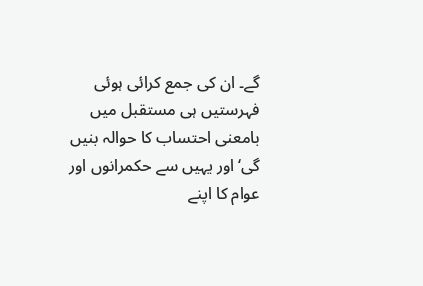گے۔ ان کی جمع کرائی ہوئی فہرستیں ہی مستقبل میں بامعنی احتساب کا حوالہ بنیں گی‘ اور یہیں سے حکمرانوں اور عوام کا اپنے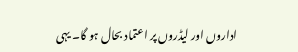اداروں اور لیڈروں پر اعتماد بحال ہو گا۔ یہی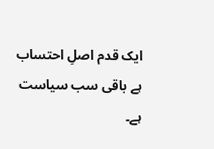ایک قدم اصلِ احتساب ہے باقی سب سیاست ہے۔